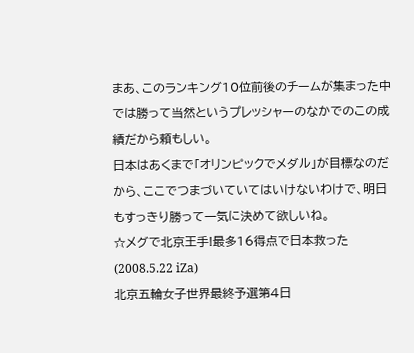まあ、このランキング10位前後のチームが集まった中では勝って当然というプレッシャーのなかでのこの成績だから頼もしい。
日本はあくまで「オリンピックでメダル」が目標なのだから、ここでつまづいていてはいけないわけで、明日もすっきり勝って一気に決めて欲しいね。
☆メグで北京王手!最多16得点で日本救った(2008.5.22 iZa)
北京五輪女子世界最終予選第4日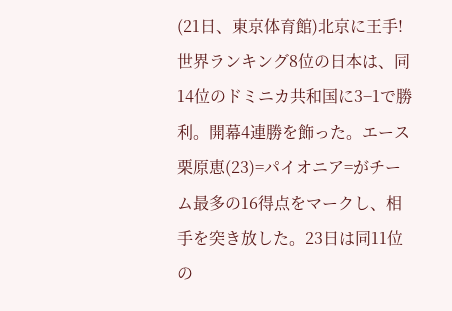(21日、東京体育館)北京に王手! 世界ランキング8位の日本は、同14位のドミニカ共和国に3−1で勝利。開幕4連勝を飾った。エース栗原恵(23)=パイオニア=がチーム最多の16得点をマークし、相手を突き放した。23日は同11位の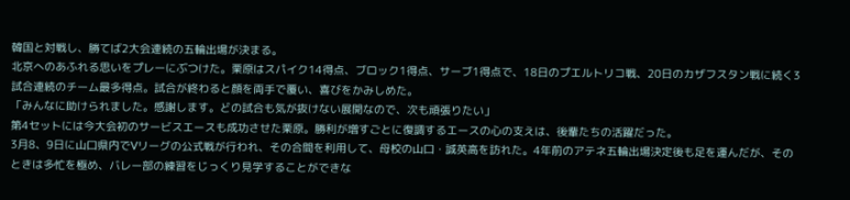韓国と対戦し、勝てば2大会連続の五輪出場が決まる。
北京へのあふれる思いをプレーにぶつけた。栗原はスパイク14得点、ブロック1得点、サーブ1得点で、18日のプエルトリコ戦、20日のカザフスタン戦に続く3試合連続のチーム最多得点。試合が終わると顔を両手で覆い、喜びをかみしめた。
「みんなに助けられました。感謝します。どの試合も気が抜けない展開なので、次も頑張りたい」
第4セットには今大会初のサービスエースも成功させた栗原。勝利が増すごとに復調するエースの心の支えは、後輩たちの活躍だった。
3月8、9日に山口県内でVリーグの公式戦が行われ、その合間を利用して、母校の山口・誠英高を訪れた。4年前のアテネ五輪出場決定後も足を運んだが、そのときは多忙を極め、バレー部の練習をじっくり見学することができな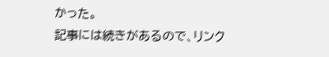かった。
記事には続きがあるので、リンク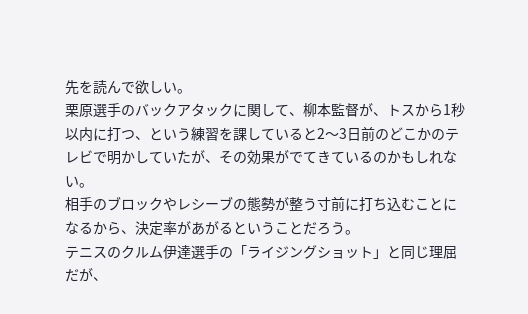先を読んで欲しい。
栗原選手のバックアタックに関して、柳本監督が、トスから1秒以内に打つ、という練習を課していると2〜3日前のどこかのテレビで明かしていたが、その効果がでてきているのかもしれない。
相手のブロックやレシーブの態勢が整う寸前に打ち込むことになるから、決定率があがるということだろう。
テニスのクルム伊達選手の「ライジングショット」と同じ理屈だが、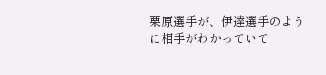栗原選手が、伊達選手のように相手がわかっていて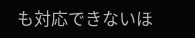も対応できないほ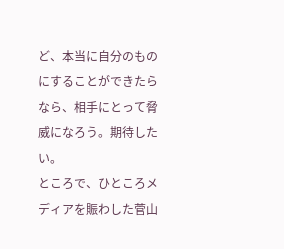ど、本当に自分のものにすることができたらなら、相手にとって脅威になろう。期待したい。
ところで、ひところメディアを賑わした菅山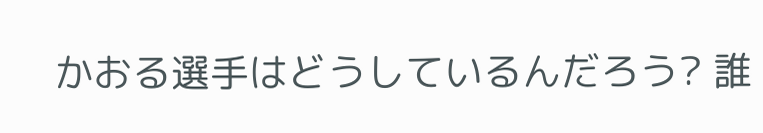かおる選手はどうしているんだろう? 誰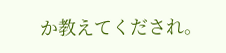か教えてくだされ。